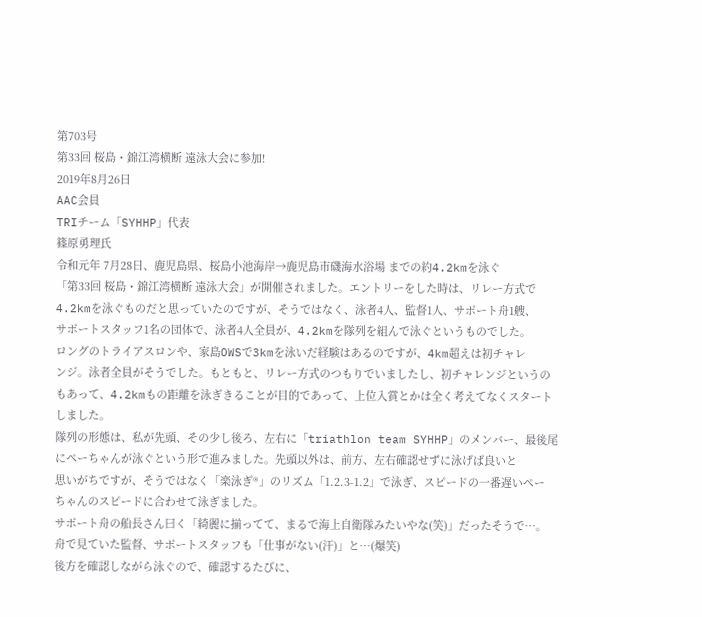第703号
第33回 桜島・錦江湾横断 遠泳大会に参加!
2019年8月26日
AAC会員
TRIチーム「SYHHP」代表
篠原勇理氏
令和元年 7月28日、鹿児島県、桜島小池海岸→鹿児島市磯海水浴場 までの約4.2kmを泳ぐ
「第33回 桜島・錦江湾横断 遠泳大会」が開催されました。エントリーをした時は、リレー方式で
4.2kmを泳ぐものだと思っていたのですが、そうではなく、泳者4人、監督1人、サポート舟1艘、
サポートスタッフ1名の団体で、泳者4人全員が、4.2kmを隊列を組んで泳ぐというものでした。
ロングのトライアスロンや、家島OWSで3kmを泳いだ経験はあるのですが、4km超えは初チャレ
ンジ。泳者全員がそうでした。もともと、リレー方式のつもりでいましたし、初チャレンジというの
もあって、4.2kmもの距離を泳ぎきることが目的であって、上位入賞とかは全く考えてなくスタート
しました。
隊列の形態は、私が先頭、その少し後ろ、左右に「triathlon team SYHHP」のメンバー、最後尾
にペーちゃんが泳ぐという形で進みました。先頭以外は、前方、左右確認せずに泳げば良いと
思いがちですが、そうではなく「楽泳ぎ®」のリズム「1.2.3-1.2」で泳ぎ、スピードの一番遅いペー
ちゃんのスピードに合わせて泳ぎました。
サポート舟の船長さん曰く「綺麗に揃ってて、まるで海上自衛隊みたいやな(笑)」だったそうで…。
舟で見ていた監督、サポートスタッフも「仕事がない(汗)」と…(爆笑)
後方を確認しながら泳ぐので、確認するたびに、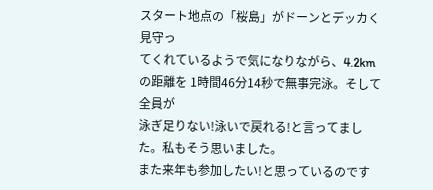スタート地点の「桜島」がドーンとデッカく見守っ
てくれているようで気になりながら、4.2kmの距離を 1時間46分14秒で無事完泳。そして全員が
泳ぎ足りない!泳いで戻れる!と言ってました。私もそう思いました。
また来年も参加したい!と思っているのです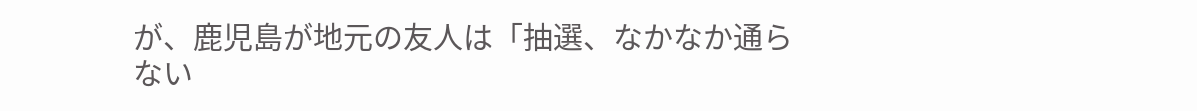が、鹿児島が地元の友人は「抽選、なかなか通ら
ない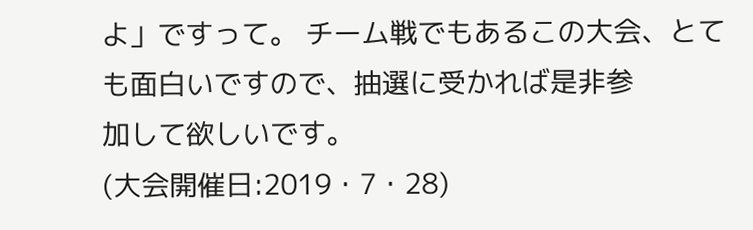よ」ですって。 チーム戦でもあるこの大会、とても面白いですので、抽選に受かれば是非参
加して欲しいです。
(大会開催日:2019・7・28)